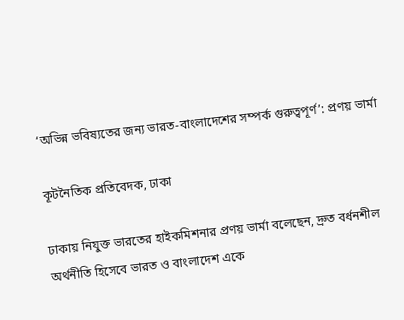‘অভিন্ন ভবিষ্যতের জন্য ভারত-বাংলাদেশের সম্পর্ক গুরুত্বপূর্ণ’: প্রণয় ভার্মা

কূটনৈতিক প্রতিবেদক, ঢাকা

ঢাকায় নিযুক্ত ভারতের হাইকমিশনার প্রণয় ভার্মা বলেছেন, দ্রুত বর্ধনশীল অর্থনীতি হিসেবে ভারত ও বাংলাদেশ একে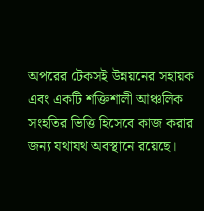অপরের টেকসই উন্নয়নের সহায়ক এবং একটি শক্তিশালী আঞ্চলিক সংহতির ভিত্তি হিসেবে কাজ করার জন্য যথাযথ অবস্থানে রয়েছে।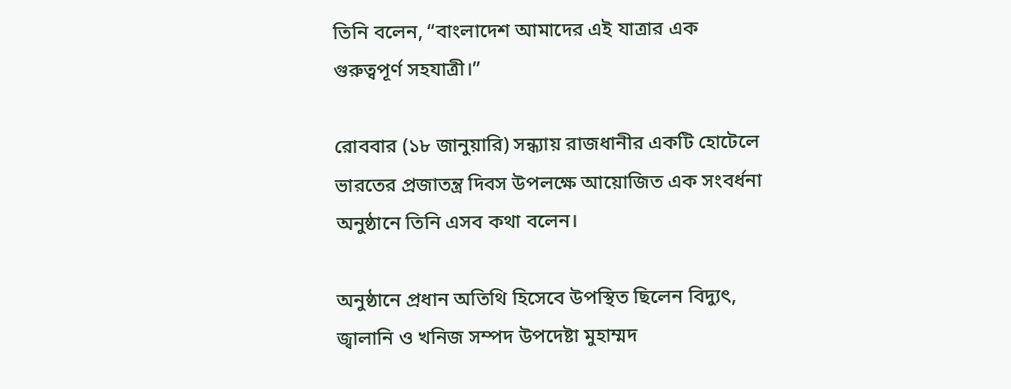তিনি বলেন, “বাংলাদেশ আমাদের এই যাত্রার এক গুরুত্বপূর্ণ সহযাত্রী।”

রোববার (১৮ জানুয়ারি) সন্ধ্যায় রাজধানীর একটি হোটেলে ভারতের প্রজাতন্ত্র দিবস উপলক্ষে আয়োজিত এক সংবর্ধনা অনুষ্ঠানে তিনি এসব কথা বলেন।

অনুষ্ঠানে প্রধান অতিথি হিসেবে উপস্থিত ছিলেন বিদ্যুৎ, জ্বালানি ও খনিজ সম্পদ উপদেষ্টা মুহাম্মদ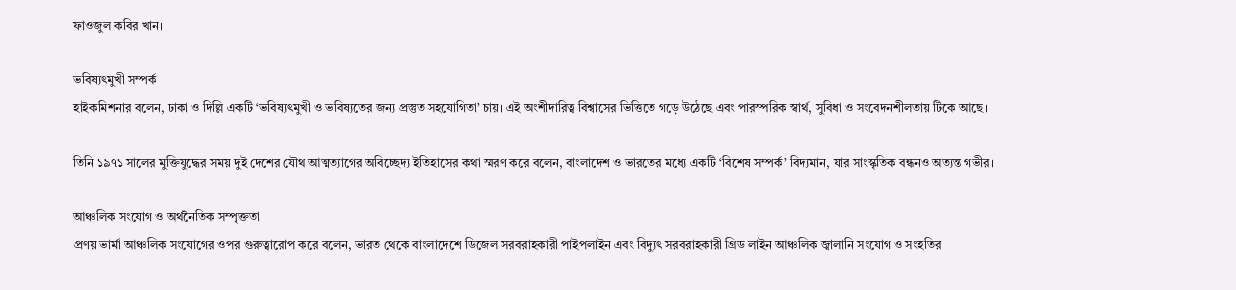ফাওজুল কবির খান।

ভবিষ্যৎমুখী সম্পর্ক
হাইকমিশনার বলেন, ঢাকা ও দিল্লি একটি ‘ভবিষ্যৎমুখী ও ভবিষ্যতের জন্য প্রস্তুত সহযোগিতা’ চায়। এই অংশীদারিত্ব বিশ্বাসের ভিত্তিতে গড়ে উঠেছে এবং পারস্পরিক স্বার্থ, সুবিধা ও সংবেদনশীলতায় টিকে আছে।

তিনি ১৯৭১ সালের মুক্তিযুদ্ধের সময় দুই দেশের যৌথ আত্মত্যাগের অবিচ্ছেদ্য ইতিহাসের কথা স্মরণ করে বলেন, বাংলাদেশ ও ভারতের মধ্যে একটি ‘বিশেষ সম্পর্ক’ বিদ্যমান, যার সাংস্কৃতিক বন্ধনও অত্যন্ত গভীর।

আঞ্চলিক সংযোগ ও অর্থনৈতিক সম্পৃক্ততা
প্রণয় ভার্মা আঞ্চলিক সংযোগের ওপর গুরুত্বারোপ করে বলেন, ভারত থেকে বাংলাদেশে ডিজেল সরবরাহকারী পাইপলাইন এবং বিদ্যুৎ সরবরাহকারী গ্রিড লাইন আঞ্চলিক জ্বালানি সংযোগ ও সংহতির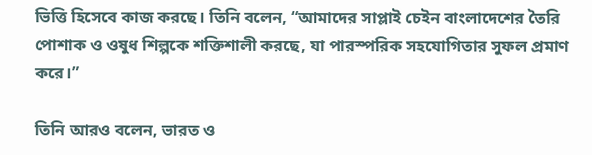ভিত্তি হিসেবে কাজ করছে। তিনি বলেন, “আমাদের সাপ্লাই চেইন বাংলাদেশের তৈরি পোশাক ও ওষুধ শিল্পকে শক্তিশালী করছে, যা পারস্পরিক সহযোগিতার সুফল প্রমাণ করে।”

তিনি আরও বলেন, ভারত ও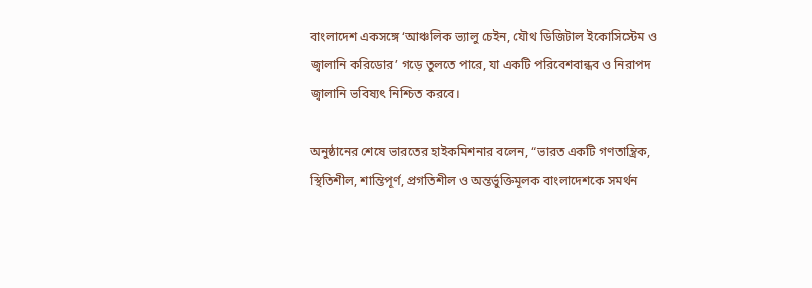বাংলাদেশ একসঙ্গে ‘আঞ্চলিক ভ্যালু চেইন, যৌথ ডিজিটাল ইকোসিস্টেম ও জ্বালানি করিডোর’ গড়ে তুলতে পারে, যা একটি পরিবেশবান্ধব ও নিরাপদ জ্বালানি ভবিষ্যৎ নিশ্চিত করবে।

অনুষ্ঠানের শেষে ভারতের হাইকমিশনার বলেন, “ভারত একটি গণতান্ত্রিক, স্থিতিশীল, শান্তিপূর্ণ, প্রগতিশীল ও অন্তর্ভুক্তিমূলক বাংলাদেশকে সমর্থন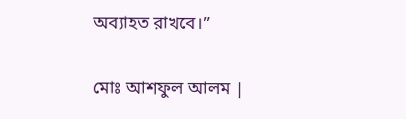অব্যাহত রাখবে।”


মোঃ আশফুল আলম |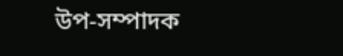উপ-সম্পাদক